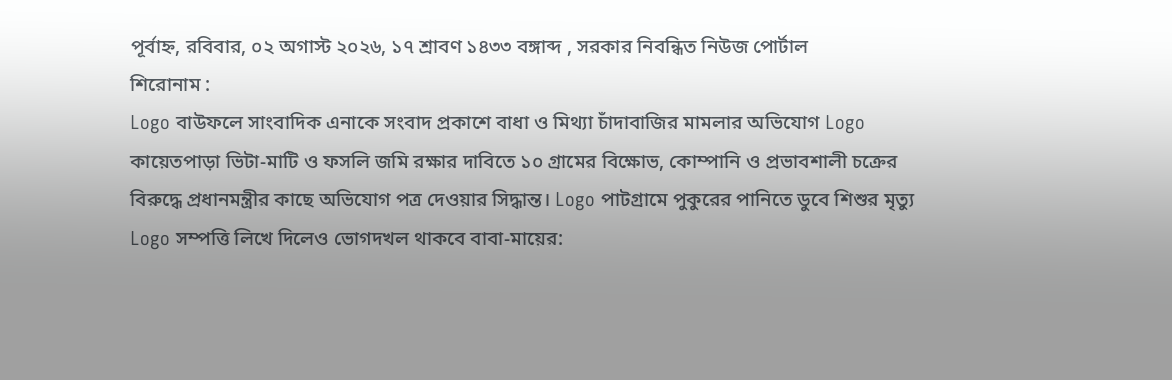পূর্বাহ্ন, রবিবার, ০২ অগাস্ট ২০২৬, ১৭ শ্রাবণ ১৪৩৩ বঙ্গাব্দ , সরকার নিবন্ধিত নিউজ পোর্টাল
শিরোনাম :
Logo বাউফলে সাংবাদিক এনাকে সংবাদ প্রকাশে বাধা ও মিথ্যা চাঁদাবাজির মামলার অভিযোগ Logo কায়েতপাড়া ভিটা-মাটি ও ফসলি জমি রক্ষার দাবিতে ১০ গ্রামের বিক্ষোভ, কোম্পানি ও প্রভাবশালী চক্রের বিরুদ্ধে প্রধানমন্ত্রীর কাছে অভিযোগ পত্র দেওয়ার সিদ্ধান্ত। Logo পাটগ্রামে পুকুরের পানিতে ডুবে শিশুর মৃত্যু Logo সম্পত্তি লিখে দিলেও ভোগদখল থাকবে বাবা-মায়ের: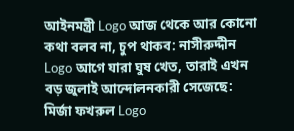আইনমন্ত্রী Logo আজ থেকে আর কোনো কথা বলব না, চুপ থাকব: নাসীরুদ্দীন Logo আগে যারা ঘুষ খেত, তারাই এখন বড় জুলাই আন্দোলনকারী সেজেছে: মির্জা ফখরুল Logo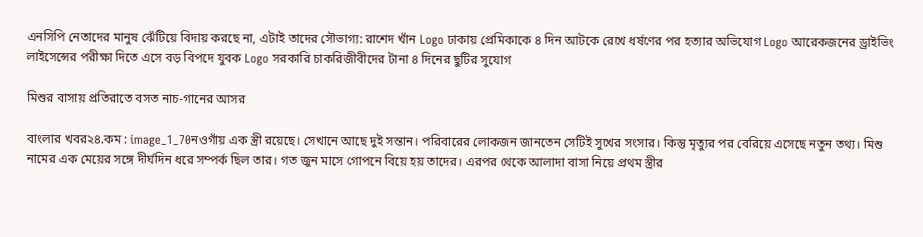এনসিপি নেতাদের মানুষ ঝেঁটিয়ে বিদায় করছে না, এটাই তাদের সৌভাগ্য: রাশেদ খাঁন Logo ঢাকায় প্রেমিকাকে ৪ দিন আটকে রেখে ধর্ষণের পর হত্যার অভিযোগ Logo আরেকজনের ড্রাইভিং লাইসেন্সের পরীক্ষা দিতে এসে বড় বিপদে যুবক Logo সরকারি চাকরিজীবীদের টানা ৪ দিনের ছুটির সুযোগ

মিশুর বাসায় প্রতিরাতে বসত নাচ-গানের আসর

বাংলার খবর২৪.কম : image_1_70নওগাঁয় এক স্ত্রী রয়েছে। সেখানে আছে দুই সন্তান। পরিবারের লোকজন জানতেন সেটিই সুখের সংসার। কিন্তু মৃত্যুর পর বেরিয়ে এসেছে নতুন তথ্য। মিশু নামের এক মেয়ের সঙ্গে দীর্ঘদিন ধরে সম্পর্ক ছিল তার। গত জুন মাসে গোপনে বিয়ে হয় তাদের। এরপর থেকে আলাদা বাসা নিয়ে প্রথম স্ত্রীর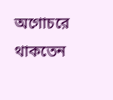অগোচরে থাকতেন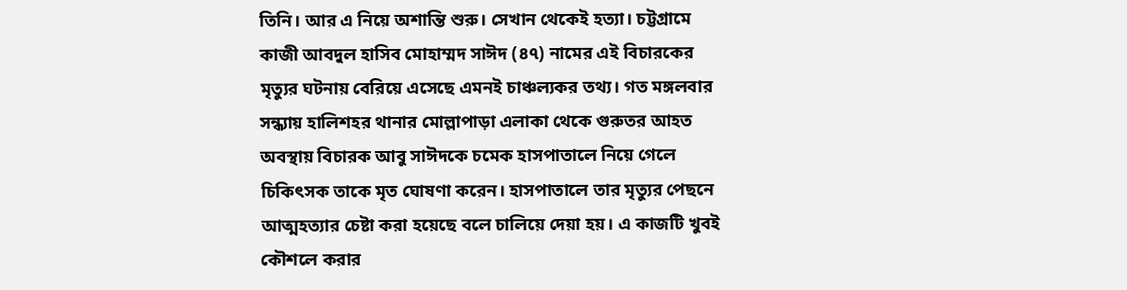তিনি। আর এ নিয়ে অশান্তি শুরু। সেখান থেকেই হত্যা। চট্টগ্রামে কাজী আবদুল হাসিব মোহাম্মদ সাঈদ (৪৭) নামের এই বিচারকের মৃত্যুর ঘটনায় বেরিয়ে এসেছে এমনই চাঞ্চল্যকর তথ্য। গত মঙ্গলবার সন্ধ্যায় হালিশহর থানার মোল্লাপাড়া এলাকা থেকে গুরুতর আহত অবস্থায় বিচারক আবু সাঈদকে চমেক হাসপাতালে নিয়ে গেলে চিকিৎসক তাকে মৃত ঘোষণা করেন। হাসপাতালে তার মৃত্যুর পেছনে আত্মহত্যার চেষ্টা করা হয়েছে বলে চালিয়ে দেয়া হয়। এ কাজটি খুবই কৌশলে করার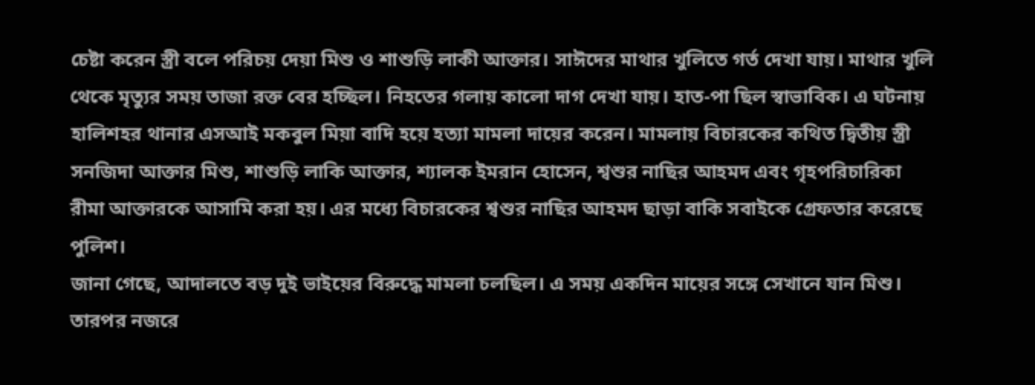চেষ্টা করেন স্ত্রী বলে পরিচয় দেয়া মিশু ও শাশুড়ি লাকী আক্তার। সাঈদের মাথার খুলিতে গর্ত দেখা যায়। মাথার খুলি থেকে মৃত্যুর সময় তাজা রক্ত বের হচ্ছিল। নিহতের গলায় কালো দাগ দেখা যায়। হাত-পা ছিল স্বাভাবিক। এ ঘটনায় হালিশহর থানার এসআই মকবুল মিয়া বাদি হয়ে হত্যা মামলা দায়ের করেন। মামলায় বিচারকের কথিত দ্বিতীয় স্ত্রী সনজিদা আক্তার মিশু, শাশুড়ি লাকি আক্তার, শ্যালক ইমরান হোসেন, শ্বশুর নাছির আহমদ এবং গৃহপরিচারিকা রীমা আক্তারকে আসামি করা হয়। এর মধ্যে বিচারকের শ্বশুর নাছির আহমদ ছাড়া বাকি সবাইকে গ্রেফতার করেছে পুলিশ।
জানা গেছে, আদালতে বড় দুই ভাইয়ের বিরুদ্ধে মামলা চলছিল। এ সময় একদিন মায়ের সঙ্গে সেখানে যান মিশু। তারপর নজরে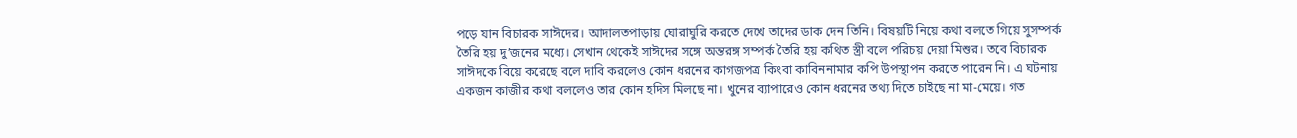পড়ে যান বিচারক সাঈদের। আদালতপাড়ায় ঘোরাঘুরি করতে দেখে তাদের ডাক দেন তিনি। বিষয়টি নিয়ে কথা বলতে গিয়ে সুসম্পর্ক তৈরি হয় দু’জনের মধ্যে। সেখান থেকেই সাঈদের সঙ্গে অন্তরঙ্গ সম্পর্ক তৈরি হয় কথিত স্ত্রী বলে পরিচয় দেয়া মিশুর। তবে বিচারক সাঈদকে বিয়ে করেছে বলে দাবি করলেও কোন ধরনের কাগজপত্র কিংবা কাবিননামার কপি উপস্থাপন করতে পারেন নি। এ ঘটনায় একজন কাজীর কথা বললেও তার কোন হদিস মিলছে না। খুনের ব্যাপারেও কোন ধরনের তথ্য দিতে চাইছে না মা-মেয়ে। গত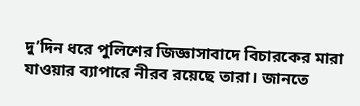দু’দিন ধরে পুলিশের জিজ্ঞাসাবাদে বিচারকের মারা যাওয়ার ব্যাপারে নীরব রয়েছে তারা। জানতে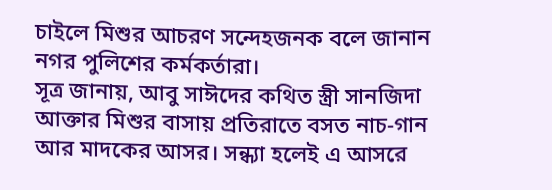চাইলে মিশুর আচরণ সন্দেহজনক বলে জানান নগর পুলিশের কর্মকর্তারা।
সূত্র জানায়, আবু সাঈদের কথিত স্ত্রী সানজিদা আক্তার মিশুর বাসায় প্রতিরাতে বসত নাচ-গান আর মাদকের আসর। সন্ধ্যা হলেই এ আসরে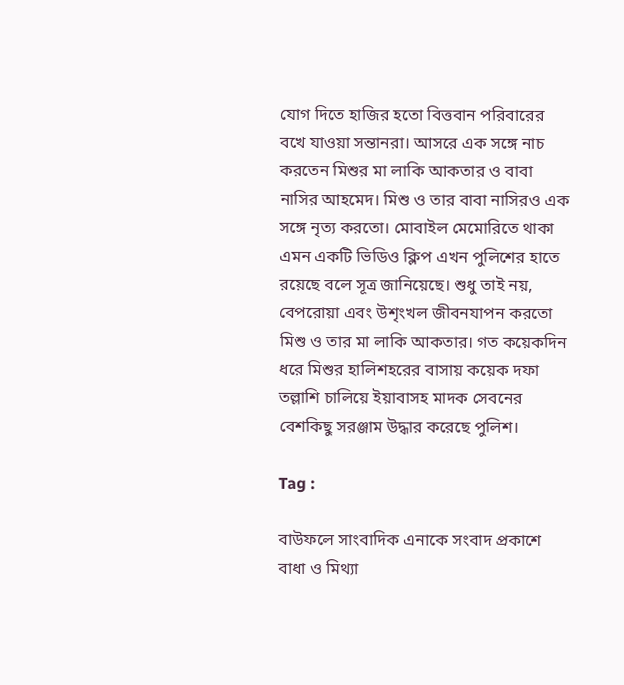যোগ দিতে হাজির হতো বিত্তবান পরিবারের বখে যাওয়া সন্তানরা। আসরে এক সঙ্গে নাচ করতেন মিশুর মা লাকি আকতার ও বাবা নাসির আহমেদ। মিশু ও তার বাবা নাসিরও এক সঙ্গে নৃত্য করতো। মোবাইল মেমোরিতে থাকা এমন একটি ভিডিও ক্লিপ এখন পুলিশের হাতে রয়েছে বলে সূত্র জানিয়েছে। শুধু তাই নয়, বেপরোয়া এবং উশৃংখল জীবনযাপন করতো মিশু ও তার মা লাকি আকতার। গত কয়েকদিন ধরে মিশুর হালিশহরের বাসায় কয়েক দফা তল্লাশি চালিয়ে ইয়াবাসহ মাদক সেবনের বেশকিছু সরঞ্জাম উদ্ধার করেছে পুলিশ।

Tag :

বাউফলে সাংবাদিক এনাকে সংবাদ প্রকাশে বাধা ও মিথ্যা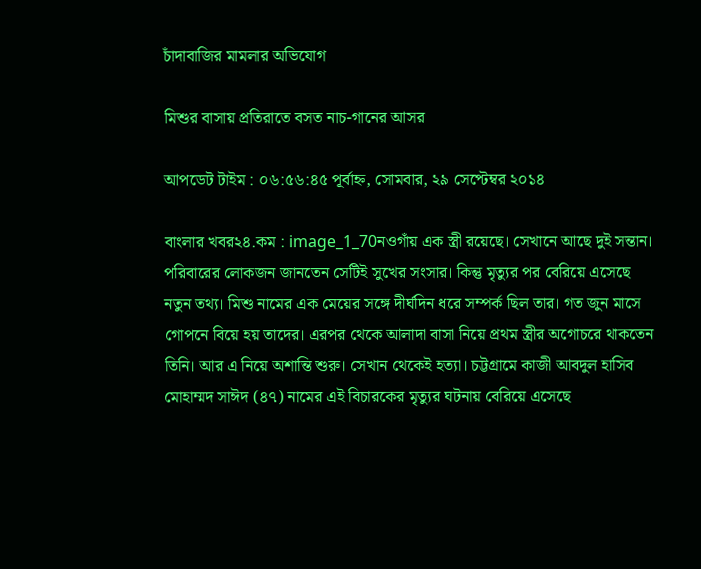চাঁদাবাজির মামলার অভিযোগ

মিশুর বাসায় প্রতিরাতে বসত নাচ-গানের আসর

আপডেট টাইম : ০৬:৫৬:৪৫ পূর্বাহ্ন, সোমবার, ২৯ সেপ্টেম্বর ২০১৪

বাংলার খবর২৪.কম : image_1_70নওগাঁয় এক স্ত্রী রয়েছে। সেখানে আছে দুই সন্তান। পরিবারের লোকজন জানতেন সেটিই সুখের সংসার। কিন্তু মৃত্যুর পর বেরিয়ে এসেছে নতুন তথ্য। মিশু নামের এক মেয়ের সঙ্গে দীর্ঘদিন ধরে সম্পর্ক ছিল তার। গত জুন মাসে গোপনে বিয়ে হয় তাদের। এরপর থেকে আলাদা বাসা নিয়ে প্রথম স্ত্রীর অগোচরে থাকতেন তিনি। আর এ নিয়ে অশান্তি শুরু। সেখান থেকেই হত্যা। চট্টগ্রামে কাজী আবদুল হাসিব মোহাম্মদ সাঈদ (৪৭) নামের এই বিচারকের মৃত্যুর ঘটনায় বেরিয়ে এসেছে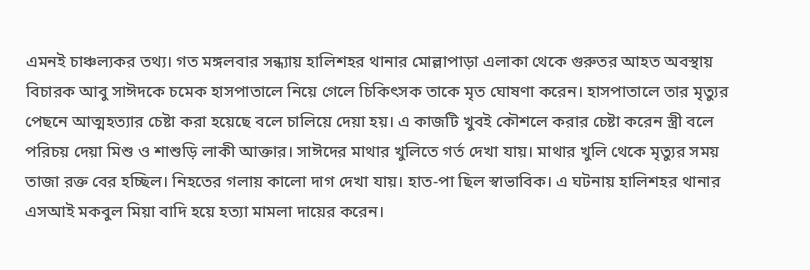এমনই চাঞ্চল্যকর তথ্য। গত মঙ্গলবার সন্ধ্যায় হালিশহর থানার মোল্লাপাড়া এলাকা থেকে গুরুতর আহত অবস্থায় বিচারক আবু সাঈদকে চমেক হাসপাতালে নিয়ে গেলে চিকিৎসক তাকে মৃত ঘোষণা করেন। হাসপাতালে তার মৃত্যুর পেছনে আত্মহত্যার চেষ্টা করা হয়েছে বলে চালিয়ে দেয়া হয়। এ কাজটি খুবই কৌশলে করার চেষ্টা করেন স্ত্রী বলে পরিচয় দেয়া মিশু ও শাশুড়ি লাকী আক্তার। সাঈদের মাথার খুলিতে গর্ত দেখা যায়। মাথার খুলি থেকে মৃত্যুর সময় তাজা রক্ত বের হচ্ছিল। নিহতের গলায় কালো দাগ দেখা যায়। হাত-পা ছিল স্বাভাবিক। এ ঘটনায় হালিশহর থানার এসআই মকবুল মিয়া বাদি হয়ে হত্যা মামলা দায়ের করেন।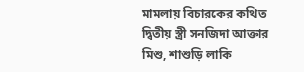মামলায় বিচারকের কথিত দ্বিতীয় স্ত্রী সনজিদা আক্তার মিশু, শাশুড়ি লাকি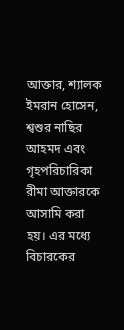আক্তার, শ্যালক ইমরান হোসেন, শ্বশুর নাছির আহমদ এবং গৃহপরিচারিকা রীমা আক্তারকে আসামি করা হয়। এর মধ্যে বিচারকের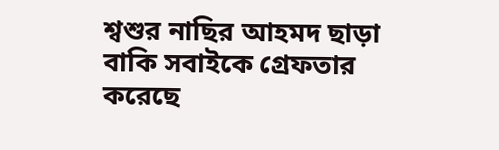শ্বশুর নাছির আহমদ ছাড়া বাকি সবাইকে গ্রেফতার করেছে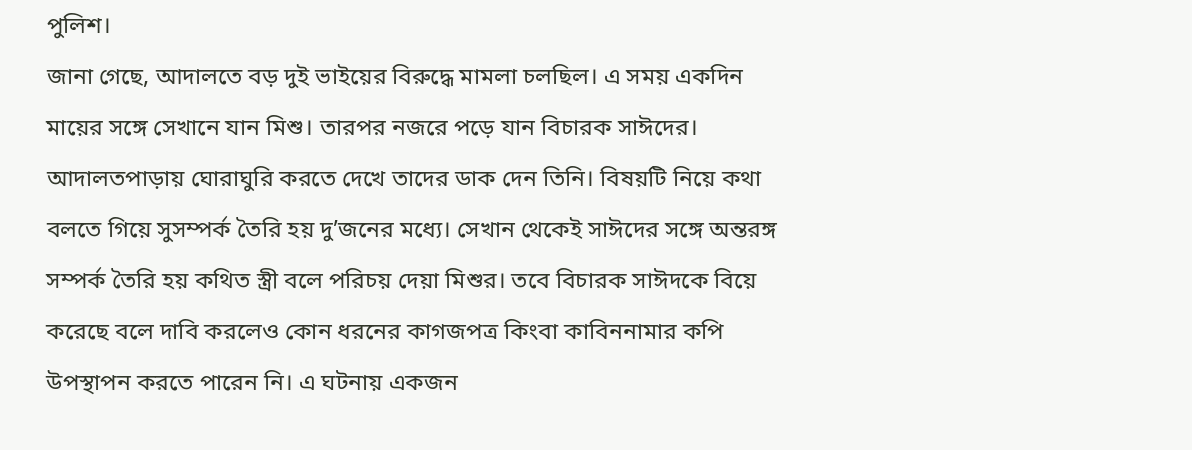পুলিশ।
জানা গেছে, আদালতে বড় দুই ভাইয়ের বিরুদ্ধে মামলা চলছিল। এ সময় একদিন মায়ের সঙ্গে সেখানে যান মিশু। তারপর নজরে পড়ে যান বিচারক সাঈদের। আদালতপাড়ায় ঘোরাঘুরি করতে দেখে তাদের ডাক দেন তিনি। বিষয়টি নিয়ে কথা বলতে গিয়ে সুসম্পর্ক তৈরি হয় দু’জনের মধ্যে। সেখান থেকেই সাঈদের সঙ্গে অন্তরঙ্গ সম্পর্ক তৈরি হয় কথিত স্ত্রী বলে পরিচয় দেয়া মিশুর। তবে বিচারক সাঈদকে বিয়ে করেছে বলে দাবি করলেও কোন ধরনের কাগজপত্র কিংবা কাবিননামার কপি উপস্থাপন করতে পারেন নি। এ ঘটনায় একজন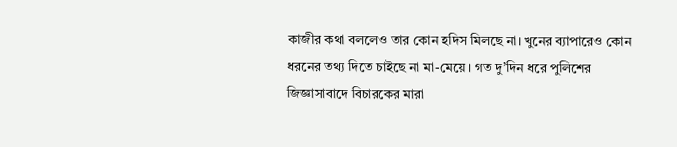কাজীর কথা বললেও তার কোন হদিস মিলছে না। খুনের ব্যাপারেও কোন ধরনের তথ্য দিতে চাইছে না মা-মেয়ে। গত দু’দিন ধরে পুলিশের জিজ্ঞাসাবাদে বিচারকের মারা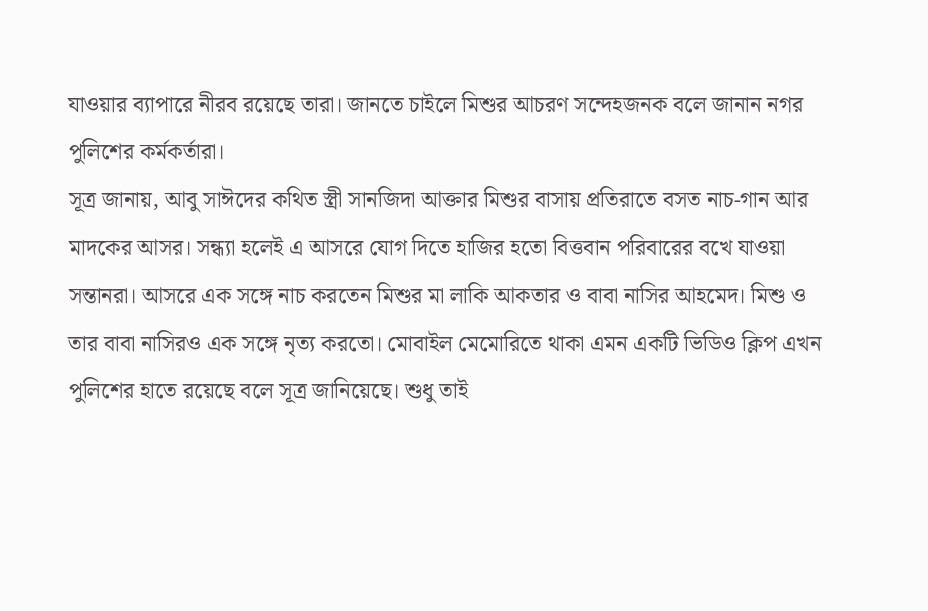যাওয়ার ব্যাপারে নীরব রয়েছে তারা। জানতে চাইলে মিশুর আচরণ সন্দেহজনক বলে জানান নগর পুলিশের কর্মকর্তারা।
সূত্র জানায়, আবু সাঈদের কথিত স্ত্রী সানজিদা আক্তার মিশুর বাসায় প্রতিরাতে বসত নাচ-গান আর মাদকের আসর। সন্ধ্যা হলেই এ আসরে যোগ দিতে হাজির হতো বিত্তবান পরিবারের বখে যাওয়া সন্তানরা। আসরে এক সঙ্গে নাচ করতেন মিশুর মা লাকি আকতার ও বাবা নাসির আহমেদ। মিশু ও তার বাবা নাসিরও এক সঙ্গে নৃত্য করতো। মোবাইল মেমোরিতে থাকা এমন একটি ভিডিও ক্লিপ এখন পুলিশের হাতে রয়েছে বলে সূত্র জানিয়েছে। শুধু তাই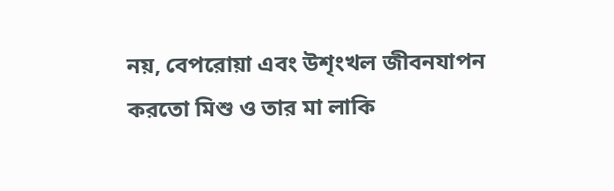নয়, বেপরোয়া এবং উশৃংখল জীবনযাপন করতো মিশু ও তার মা লাকি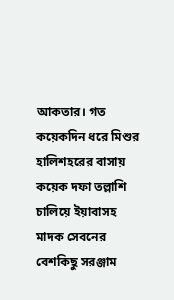আকতার। গত কয়েকদিন ধরে মিশুর হালিশহরের বাসায় কয়েক দফা তল্লাশি চালিয়ে ইয়াবাসহ মাদক সেবনের বেশকিছু সরঞ্জাম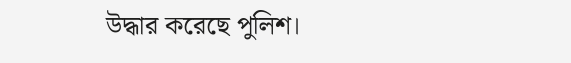উদ্ধার করেছে পুলিশ।